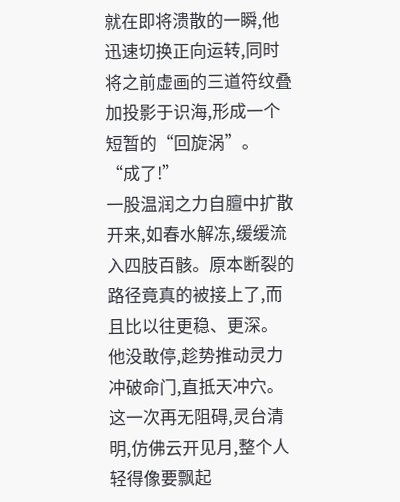就在即将溃散的一瞬,他迅速切换正向运转,同时将之前虚画的三道符纹叠加投影于识海,形成一个短暂的“回旋涡”。
“成了!”
一股温润之力自膻中扩散开来,如春水解冻,缓缓流入四肢百骸。原本断裂的路径竟真的被接上了,而且比以往更稳、更深。
他没敢停,趁势推动灵力冲破命门,直抵天冲穴。这一次再无阻碍,灵台清明,仿佛云开见月,整个人轻得像要飘起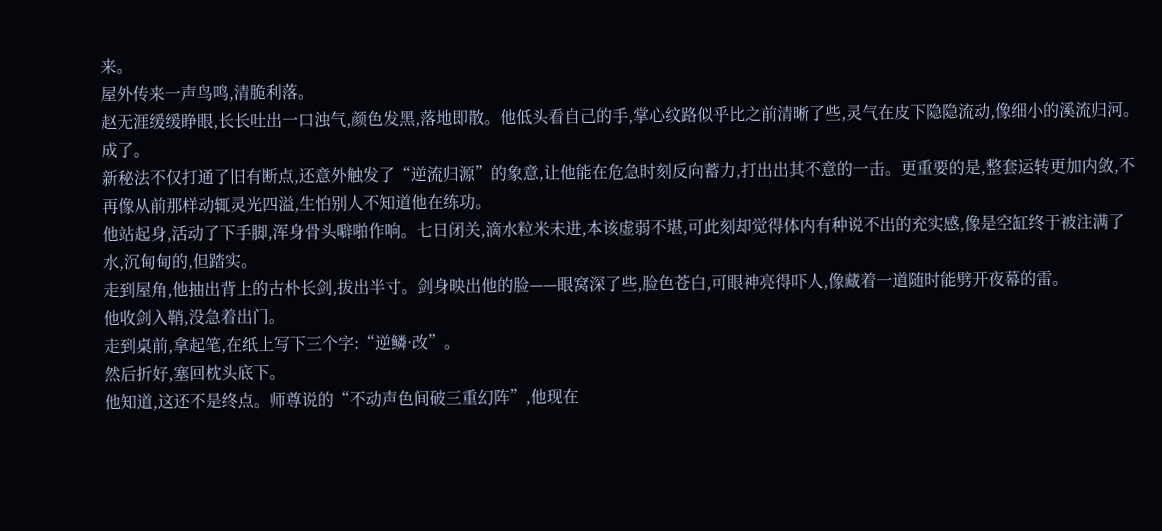来。
屋外传来一声鸟鸣,清脆利落。
赵无涯缓缓睁眼,长长吐出一口浊气,颜色发黑,落地即散。他低头看自己的手,掌心纹路似乎比之前清晰了些,灵气在皮下隐隐流动,像细小的溪流归河。
成了。
新秘法不仅打通了旧有断点,还意外触发了“逆流归源”的象意,让他能在危急时刻反向蓄力,打出出其不意的一击。更重要的是,整套运转更加内敛,不再像从前那样动辄灵光四溢,生怕别人不知道他在练功。
他站起身,活动了下手脚,浑身骨头噼啪作响。七日闭关,滴水粒米未进,本该虚弱不堪,可此刻却觉得体内有种说不出的充实感,像是空缸终于被注满了水,沉甸甸的,但踏实。
走到屋角,他抽出背上的古朴长剑,拔出半寸。剑身映出他的脸——眼窝深了些,脸色苍白,可眼神亮得吓人,像藏着一道随时能劈开夜幕的雷。
他收剑入鞘,没急着出门。
走到桌前,拿起笔,在纸上写下三个字:“逆鳞·改”。
然后折好,塞回枕头底下。
他知道,这还不是终点。师尊说的“不动声色间破三重幻阵”,他现在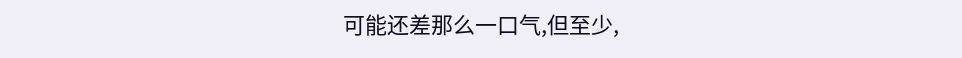可能还差那么一口气,但至少,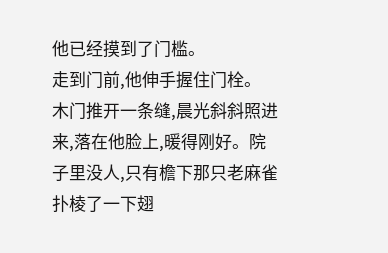他已经摸到了门槛。
走到门前,他伸手握住门栓。
木门推开一条缝,晨光斜斜照进来,落在他脸上,暖得刚好。院子里没人,只有檐下那只老麻雀扑棱了一下翅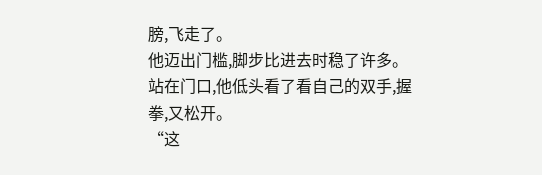膀,飞走了。
他迈出门槛,脚步比进去时稳了许多。
站在门口,他低头看了看自己的双手,握拳,又松开。
“这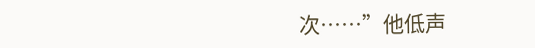次……”他低声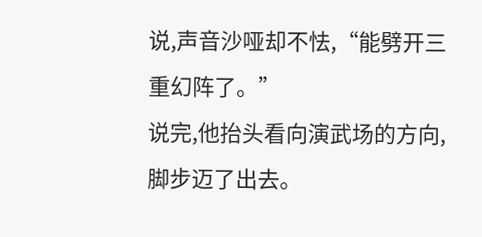说,声音沙哑却不怯,“能劈开三重幻阵了。”
说完,他抬头看向演武场的方向,脚步迈了出去。